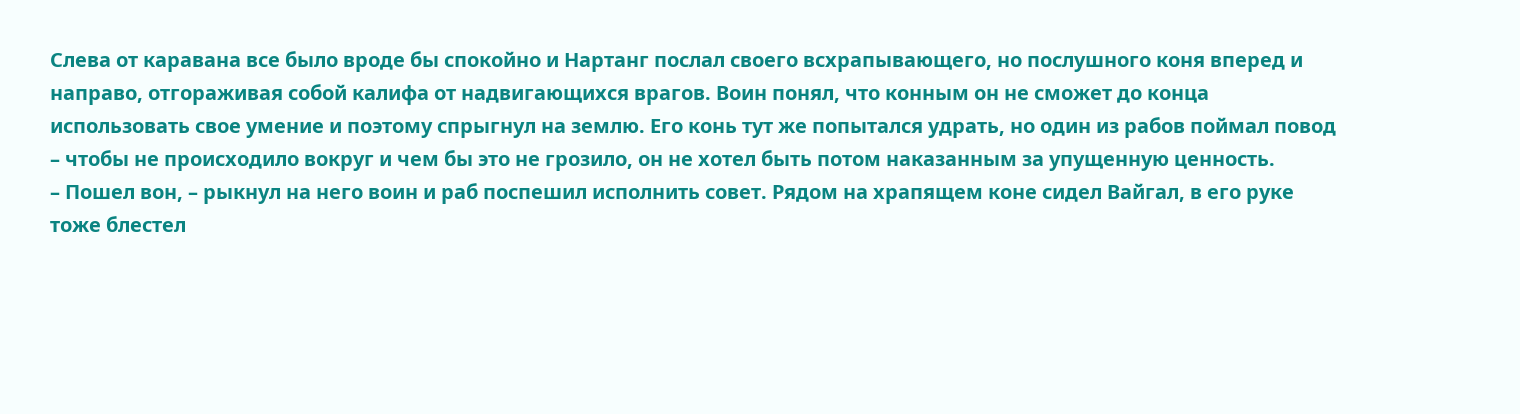Слева от каравана все было вроде бы спокойно и Нартанг послал своего всхрапывающего, но послушного коня вперед и направо, отгораживая собой калифа от надвигающихся врагов. Воин понял, что конным он не сможет до конца использовать свое умение и поэтому спрыгнул на землю. Его конь тут же попытался удрать, но один из рабов поймал повод – чтобы не происходило вокруг и чем бы это не грозило, он не хотел быть потом наказанным за упущенную ценность.
– Пошел вон, – рыкнул на него воин и раб поспешил исполнить совет. Рядом на храпящем коне сидел Вайгал, в его руке тоже блестел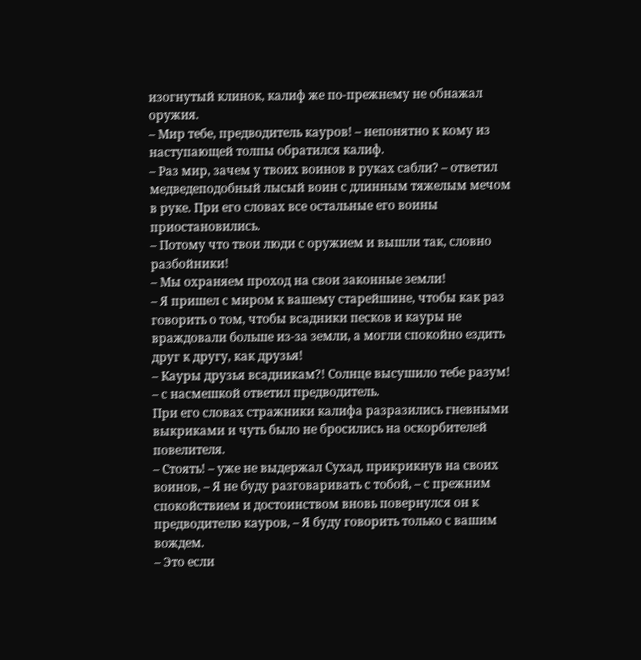изогнутый клинок, калиф же по-прежнему не обнажал оружия.
– Мир тебе, предводитель кауров! – непонятно к кому из наступающей толпы обратился калиф.
– Раз мир, зачем у твоих воинов в руках сабли? – ответил медведеподобный лысый воин с длинным тяжелым мечом в руке. При его словах все остальные его воины приостановились.
– Потому что твои люди с оружием и вышли так, словно разбойники!
– Мы охраняем проход на свои законные земли!
– Я пришел с миром к вашему старейшине, чтобы как раз говорить о том, чтобы всадники песков и кауры не враждовали больше из-за земли, а могли спокойно ездить друг к другу, как друзья!
– Кауры друзья всадникам?! Солнце высушило тебе разум! – с насмешкой ответил предводитель.
При его словах стражники калифа разразились гневными выкриками и чуть было не бросились на оскорбителей повелителя.
– Стоять! – уже не выдержал Сухад, прикрикнув на своих воинов, – Я не буду разговаривать с тобой, – с прежним спокойствием и достоинством вновь повернулся он к предводителю кауров, – Я буду говорить только с вашим вождем.
– Это если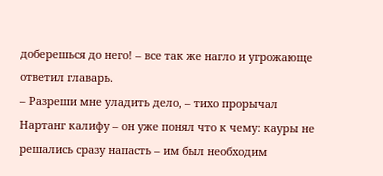доберешься до него! – все так же нагло и угрожающе ответил главарь.
– Разреши мне уладить дело, – тихо прорычал Нартанг калифу – он уже понял что к чему: кауры не решались сразу напасть – им был необходим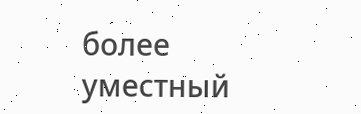более уместный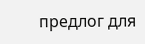предлог для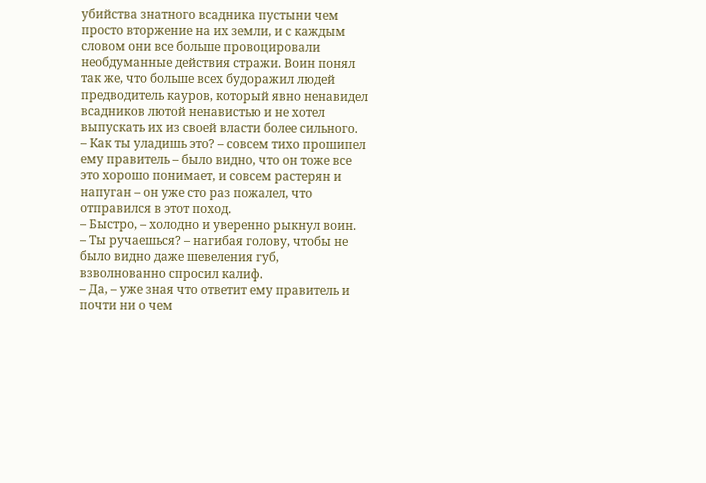убийства знатного всадника пустыни чем просто вторжение на их земли, и с каждым словом они все больше провоцировали необдуманные действия стражи. Воин понял так же, что больше всех будоражил людей предводитель кауров, который явно ненавидел всадников лютой ненавистью и не хотел выпускать их из своей власти более сильного.
– Как ты уладишь это? – совсем тихо прошипел ему правитель – было видно, что он тоже все это хорошо понимает, и совсем растерян и напуган – он уже сто раз пожалел, что отправился в этот поход.
– Быстро, – холодно и уверенно рыкнул воин.
– Ты ручаешься? – нагибая голову, чтобы не было видно даже шевеления губ, взволнованно спросил калиф.
– Да, – уже зная что ответит ему правитель и почти ни о чем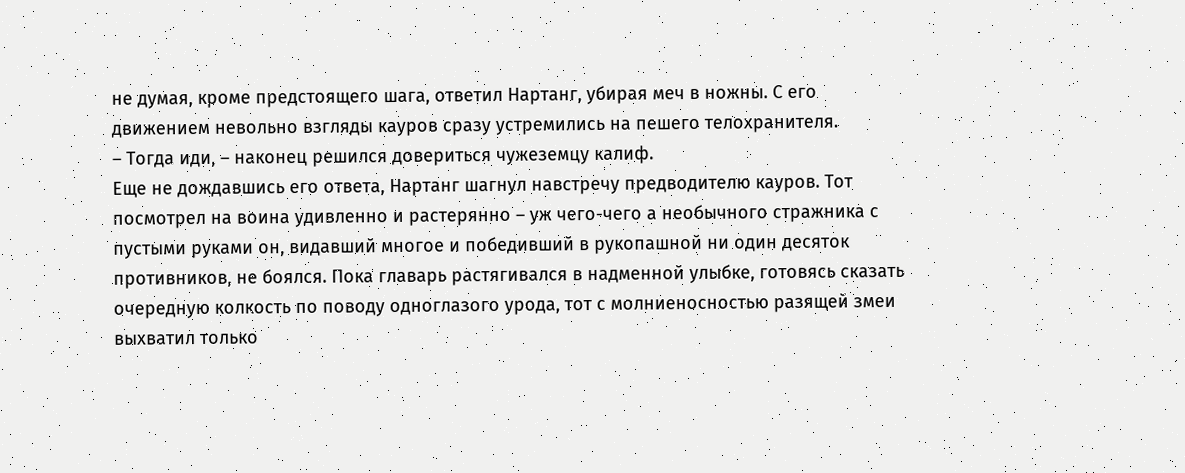не думая, кроме предстоящего шага, ответил Нартанг, убирая меч в ножны. С его движением невольно взгляды кауров сразу устремились на пешего телохранителя.
– Тогда иди, – наконец решился довериться чужеземцу калиф.
Еще не дождавшись его ответа, Нартанг шагнул навстречу предводителю кауров. Тот посмотрел на воина удивленно и растерянно – уж чего-чего а необычного стражника с пустыми руками он, видавший многое и победивший в рукопашной ни один десяток противников, не боялся. Пока главарь растягивался в надменной улыбке, готовясь сказать очередную колкость по поводу одноглазого урода, тот с молниеносностью разящей змеи выхватил только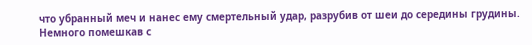что убранный меч и нанес ему смертельный удар, разрубив от шеи до середины грудины. Немного помешкав с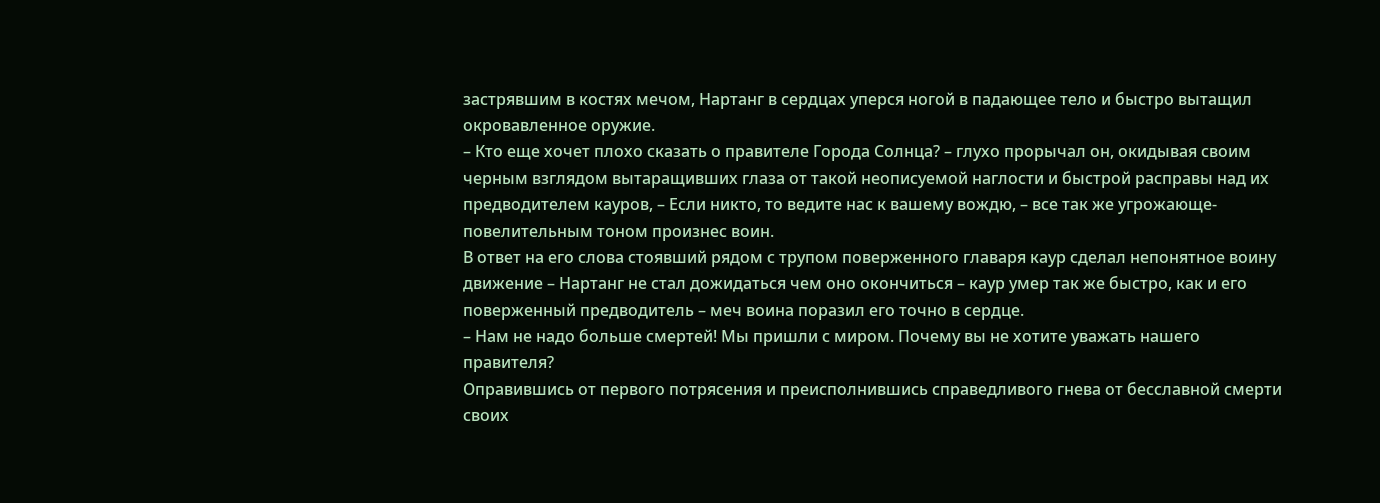застрявшим в костях мечом, Нартанг в сердцах уперся ногой в падающее тело и быстро вытащил окровавленное оружие.
– Кто еще хочет плохо сказать о правителе Города Солнца? – глухо прорычал он, окидывая своим черным взглядом вытаращивших глаза от такой неописуемой наглости и быстрой расправы над их предводителем кауров, – Если никто, то ведите нас к вашему вождю, – все так же угрожающе-повелительным тоном произнес воин.
В ответ на его слова стоявший рядом с трупом поверженного главаря каур сделал непонятное воину движение – Нартанг не стал дожидаться чем оно окончиться – каур умер так же быстро, как и его поверженный предводитель – меч воина поразил его точно в сердце.
– Нам не надо больше смертей! Мы пришли с миром. Почему вы не хотите уважать нашего правителя?
Оправившись от первого потрясения и преисполнившись справедливого гнева от бесславной смерти своих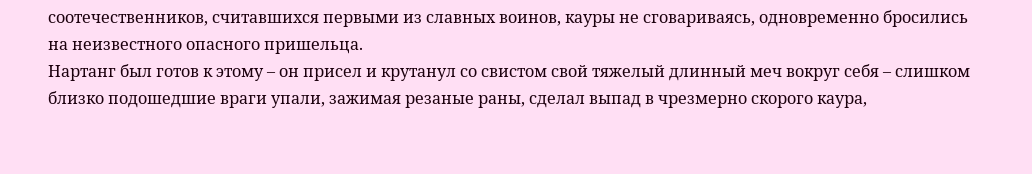соотечественников, считавшихся первыми из славных воинов, кауры не сговариваясь, одновременно бросились на неизвестного опасного пришельца.
Нартанг был готов к этому – он присел и крутанул со свистом свой тяжелый длинный меч вокруг себя – слишком близко подошедшие враги упали, зажимая резаные раны, сделал выпад в чрезмерно скорого каура,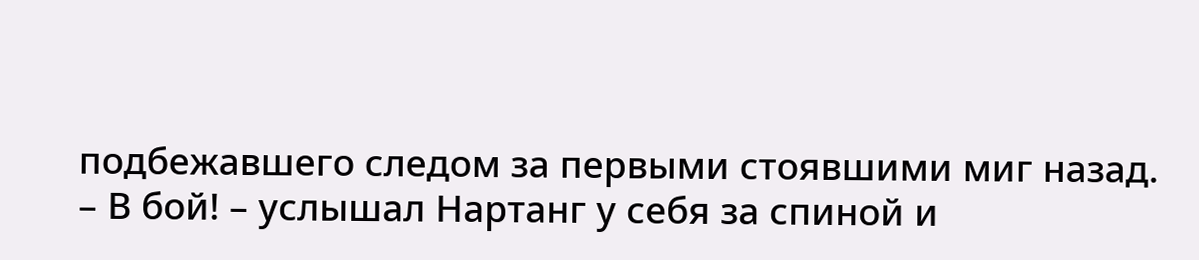подбежавшего следом за первыми стоявшими миг назад.
– В бой! – услышал Нартанг у себя за спиной и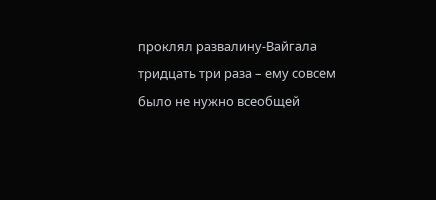проклял развалину-Вайгала тридцать три раза – ему совсем было не нужно всеобщей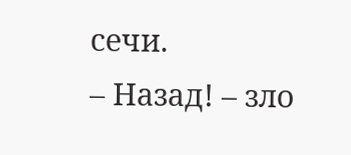сечи.
– Назад! – зло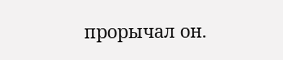прорычал он.